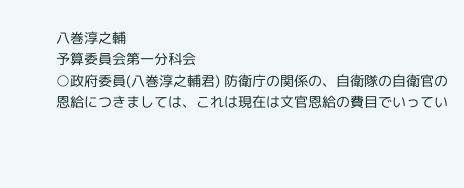八巻淳之輔
予算委員会第一分科会
○政府委員(八巻淳之輔君) 防衛庁の関係の、自衛隊の自衛官の恩給につきましては、これは現在は文官恩給の費目でいってい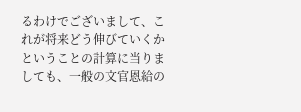るわけでございまして、これが将来どう伸びていくかということの計算に当りましても、一般の文官恩給の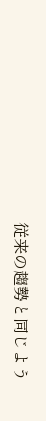従来の趨勢と同じよう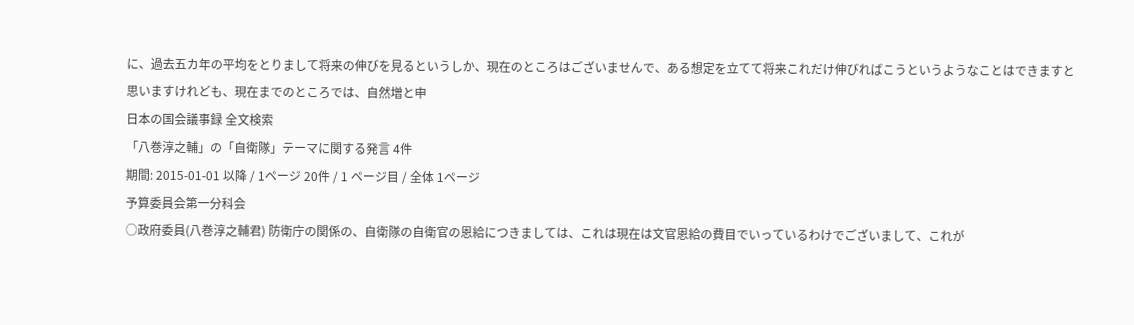に、過去五カ年の平均をとりまして将来の伸びを見るというしか、現在のところはございませんで、ある想定を立てて将来これだけ伸びればこうというようなことはできますと思いますけれども、現在までのところでは、自然増と申
日本の国会議事録 全文検索
「八巻淳之輔」の「自衛隊」テーマに関する発言 4件
期間: 2015-01-01 以降 / 1ページ 20件 / 1 ページ目 / 全体 1ページ
予算委員会第一分科会
○政府委員(八巻淳之輔君) 防衛庁の関係の、自衛隊の自衛官の恩給につきましては、これは現在は文官恩給の費目でいっているわけでございまして、これが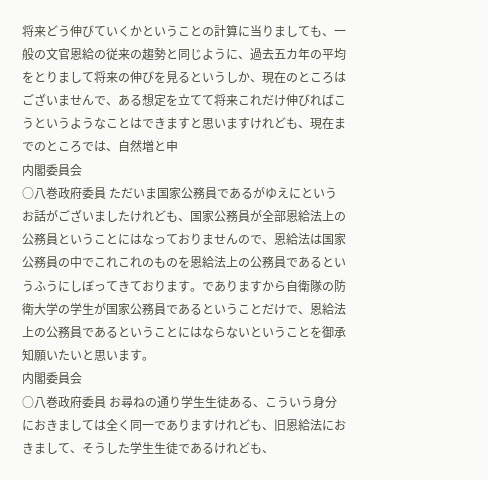将来どう伸びていくかということの計算に当りましても、一般の文官恩給の従来の趨勢と同じように、過去五カ年の平均をとりまして将来の伸びを見るというしか、現在のところはございませんで、ある想定を立てて将来これだけ伸びればこうというようなことはできますと思いますけれども、現在までのところでは、自然増と申
内閣委員会
○八巻政府委員 ただいま国家公務員であるがゆえにというお話がございましたけれども、国家公務員が全部恩給法上の公務員ということにはなっておりませんので、恩給法は国家公務員の中でこれこれのものを恩給法上の公務員であるというふうにしぼってきております。でありますから自衛隊の防衛大学の学生が国家公務員であるということだけで、恩給法上の公務員であるということにはならないということを御承知願いたいと思います。
内閣委員会
○八巻政府委員 お尋ねの通り学生生徒ある、こういう身分におきましては全く同一でありますけれども、旧恩給法におきまして、そうした学生生徒であるけれども、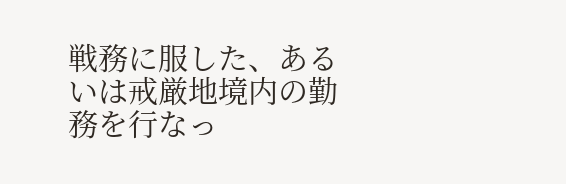戦務に服した、あるいは戒厳地境内の勤務を行なっ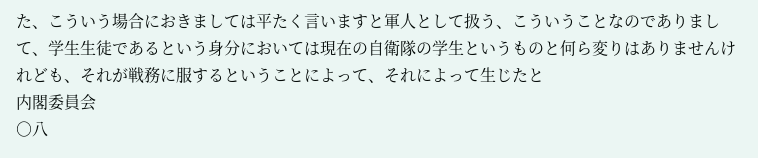た、こういう場合におきましては平たく言いますと軍人として扱う、こういうことなのでありまして、学生生徒であるという身分においては現在の自衛隊の学生というものと何ら変りはありませんけれども、それが戦務に服するということによって、それによって生じたと
内閣委員会
○八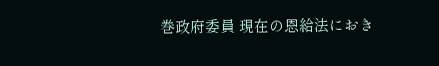巻政府委員 現在の恩給法におき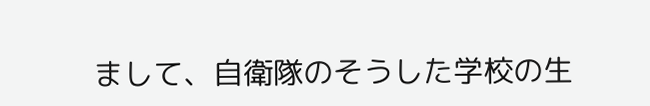まして、自衛隊のそうした学校の生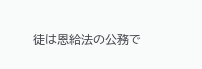徒は恩給法の公務で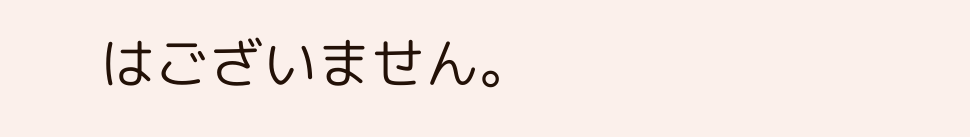はございません。